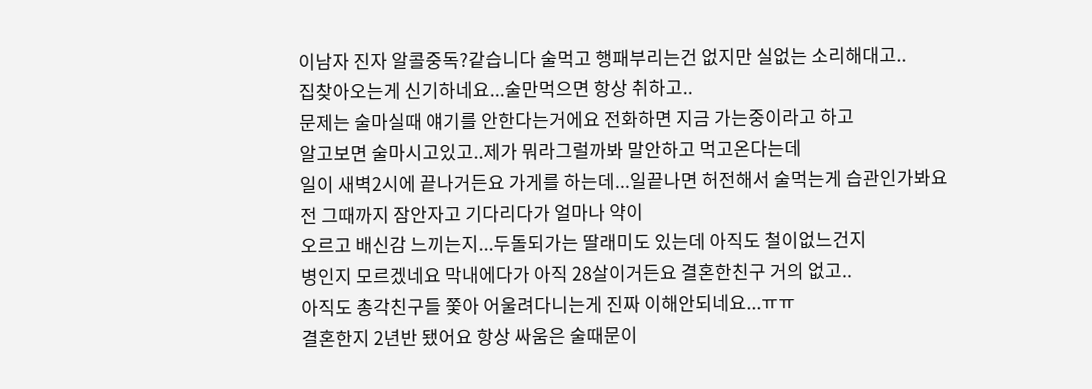이남자 진자 알콜중독?같습니다 술먹고 행패부리는건 없지만 실없는 소리해대고..
집찾아오는게 신기하네요...술만먹으면 항상 취하고..
문제는 술마실때 얘기를 안한다는거에요 전화하면 지금 가는중이라고 하고
알고보면 술마시고있고..제가 뭐라그럴까봐 말안하고 먹고온다는데
일이 새벽2시에 끝나거든요 가게를 하는데...일끝나면 허전해서 술먹는게 습관인가봐요
전 그때까지 잠안자고 기다리다가 얼마나 약이
오르고 배신감 느끼는지...두돌되가는 딸래미도 있는데 아직도 철이없느건지
병인지 모르겠네요 막내에다가 아직 28살이거든요 결혼한친구 거의 없고..
아직도 총각친구들 쫓아 어울려다니는게 진짜 이해안되네요...ㅠㅠ
결혼한지 2년반 됐어요 항상 싸움은 술때문이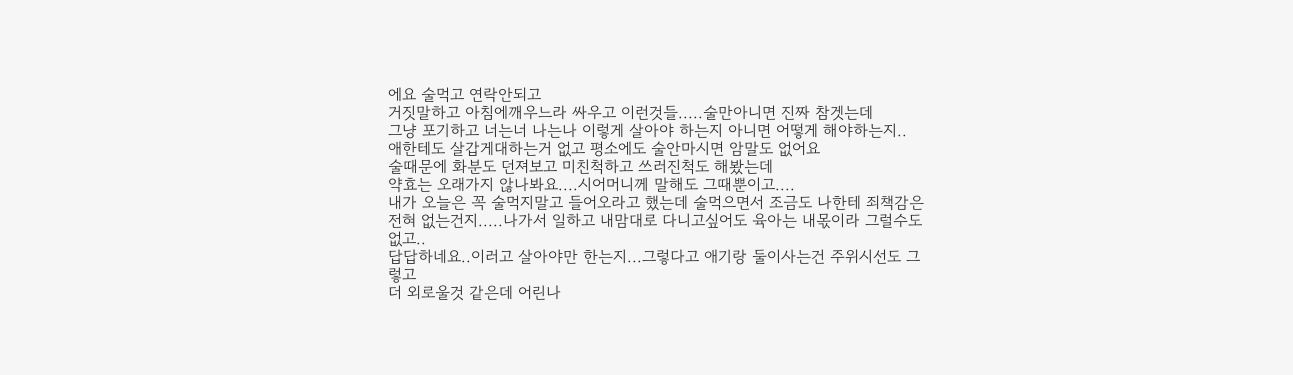에요 술먹고 연락안되고
거짓말하고 아침에깨우느라 싸우고 이런것들.....술만아니면 진짜 참겟는데
그냥 포기하고 너는너 나는나 이렇게 살아야 하는지 아니면 어떻게 해야하는지..
애한테도 살갑게대하는거 없고 평소에도 술안마시면 암말도 없어요
술때문에 화분도 던져보고 미친척하고 쓰러진척도 해봤는데
약효는 오래가지 않나봐요....시어머니께 말해도 그때뿐이고....
내가 오늘은 꼭 술먹지말고 들어오라고 했는데 술먹으면서 조금도 나한테 죄책감은
전혀 없는건지.....나가서 일하고 내맘대로 다니고싶어도 육아는 내몫이라 그럴수도없고..
답답하네요..이러고 살아야만 한는지...그렇다고 애기랑 둘이사는건 주위시선도 그렇고
더 외로울것 같은데 어린나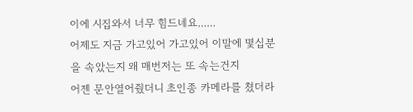이에 시집와서 너무 힘드네요......
어제도 지금 가고있어 가고있어 이말에 몇십분을 속았는지 왜 매번저는 또 속는건지
어젠 문안열어줬더니 초인종 카메라를 쳤더라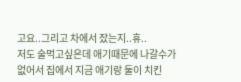고요..그리고 차에서 잤는지..휴..
저도 술먹고싶은데 애기때문에 나갈수가 없어서 집에서 지금 애기랑 둘이 치킨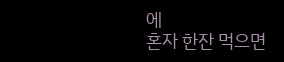에
혼자 한잔 먹으면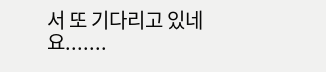서 또 기다리고 있네요.......